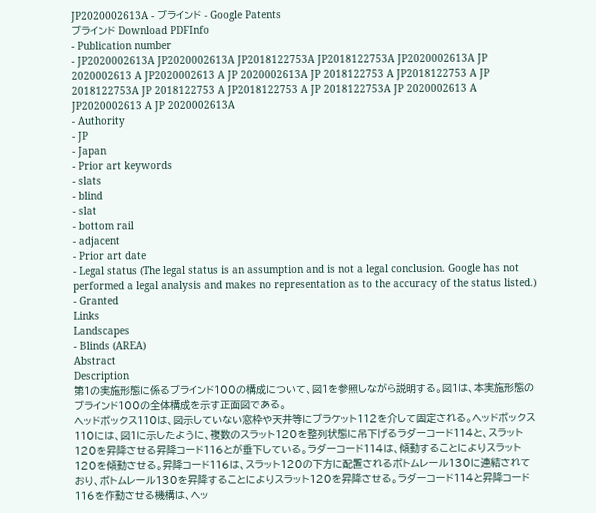JP2020002613A - ブラインド - Google Patents
ブラインド Download PDFInfo
- Publication number
- JP2020002613A JP2020002613A JP2018122753A JP2018122753A JP2020002613A JP 2020002613 A JP2020002613 A JP 2020002613A JP 2018122753 A JP2018122753 A JP 2018122753A JP 2018122753 A JP2018122753 A JP 2018122753A JP 2020002613 A JP2020002613 A JP 2020002613A
- Authority
- JP
- Japan
- Prior art keywords
- slats
- blind
- slat
- bottom rail
- adjacent
- Prior art date
- Legal status (The legal status is an assumption and is not a legal conclusion. Google has not performed a legal analysis and makes no representation as to the accuracy of the status listed.)
- Granted
Links
Landscapes
- Blinds (AREA)
Abstract
Description
第1の実施形態に係るブラインド100の構成について、図1を参照しながら説明する。図1は、本実施形態のブラインド100の全体構成を示す正面図である。
ヘッドボックス110は、図示していない窓枠や天井等にブラケット112を介して固定される。ヘッドボックス110には、図1に示したように、複数のスラット120を整列状態に吊下げるラダーコード114と、スラット120を昇降させる昇降コード116とが垂下している。ラダーコード114は、傾動することによりスラット120を傾動させる。昇降コード116は、スラット120の下方に配置されるボトムレール130に連結されており、ボトムレール130を昇降することによりスラット120を昇降させる。ラダーコード114と昇降コード116を作動させる機構は、ヘッ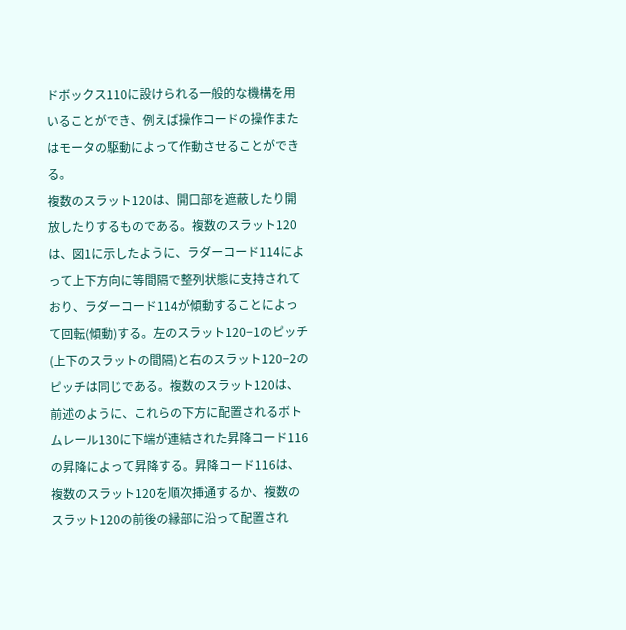ドボックス110に設けられる一般的な機構を用いることができ、例えば操作コードの操作またはモータの駆動によって作動させることができる。
複数のスラット120は、開口部を遮蔽したり開放したりするものである。複数のスラット120は、図1に示したように、ラダーコード114によって上下方向に等間隔で整列状態に支持されており、ラダーコード114が傾動することによって回転(傾動)する。左のスラット120−1のピッチ(上下のスラットの間隔)と右のスラット120−2のピッチは同じである。複数のスラット120は、前述のように、これらの下方に配置されるボトムレール130に下端が連結された昇降コード116の昇降によって昇降する。昇降コード116は、複数のスラット120を順次挿通するか、複数のスラット120の前後の縁部に沿って配置され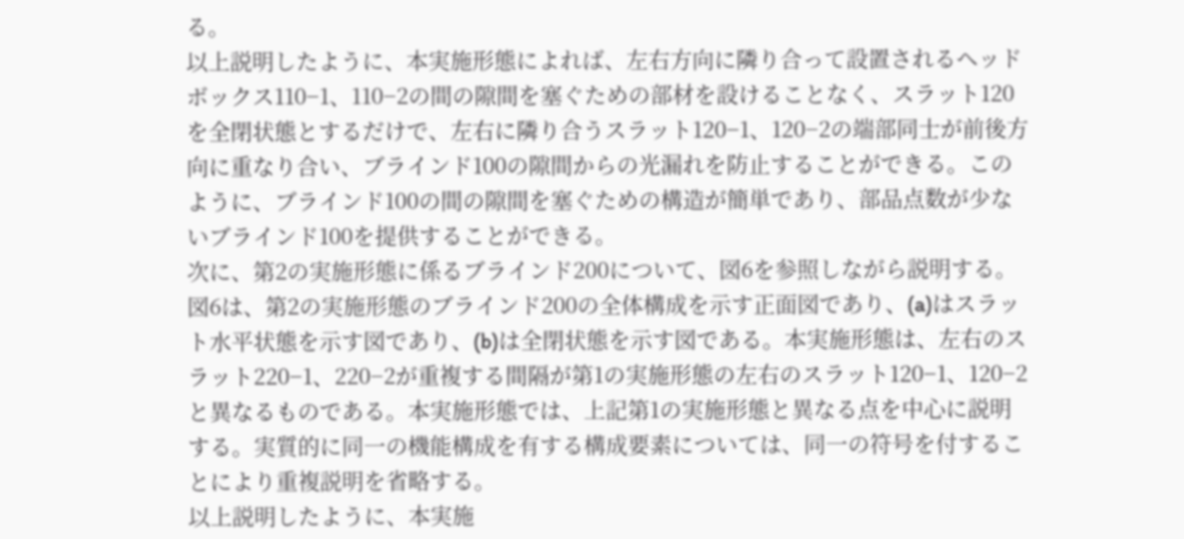る。
以上説明したように、本実施形態によれば、左右方向に隣り合って設置されるヘッドボックス110−1、110−2の間の隙間を塞ぐための部材を設けることなく、スラット120を全閉状態とするだけで、左右に隣り合うスラット120−1、120−2の端部同士が前後方向に重なり合い、ブラインド100の隙間からの光漏れを防止することができる。このように、ブラインド100の間の隙間を塞ぐための構造が簡単であり、部品点数が少ないブラインド100を提供することができる。
次に、第2の実施形態に係るブラインド200について、図6を参照しながら説明する。図6は、第2の実施形態のブラインド200の全体構成を示す正面図であり、(a)はスラット水平状態を示す図であり、(b)は全閉状態を示す図である。本実施形態は、左右のスラット220−1、220−2が重複する間隔が第1の実施形態の左右のスラット120−1、120−2と異なるものである。本実施形態では、上記第1の実施形態と異なる点を中心に説明する。実質的に同一の機能構成を有する構成要素については、同一の符号を付することにより重複説明を省略する。
以上説明したように、本実施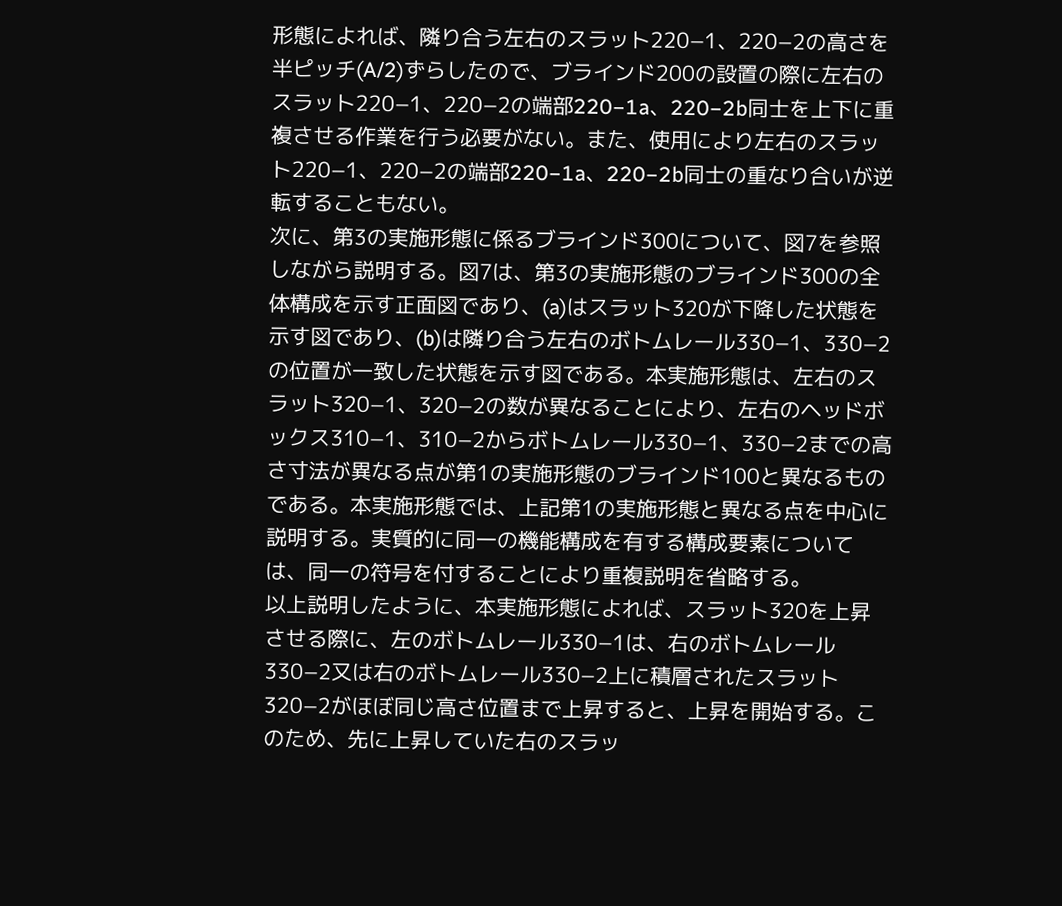形態によれば、隣り合う左右のスラット220−1、220−2の高さを半ピッチ(A/2)ずらしたので、ブラインド200の設置の際に左右のスラット220−1、220−2の端部220−1a、220−2b同士を上下に重複させる作業を行う必要がない。また、使用により左右のスラット220−1、220−2の端部220−1a、220−2b同士の重なり合いが逆転することもない。
次に、第3の実施形態に係るブラインド300について、図7を参照しながら説明する。図7は、第3の実施形態のブラインド300の全体構成を示す正面図であり、(a)はスラット320が下降した状態を示す図であり、(b)は隣り合う左右のボトムレール330−1、330−2の位置が一致した状態を示す図である。本実施形態は、左右のスラット320−1、320−2の数が異なることにより、左右のヘッドボックス310−1、310−2からボトムレール330−1、330−2までの高さ寸法が異なる点が第1の実施形態のブラインド100と異なるものである。本実施形態では、上記第1の実施形態と異なる点を中心に説明する。実質的に同一の機能構成を有する構成要素については、同一の符号を付することにより重複説明を省略する。
以上説明したように、本実施形態によれば、スラット320を上昇させる際に、左のボトムレール330−1は、右のボトムレール330−2又は右のボトムレール330−2上に積層されたスラット320−2がほぼ同じ高さ位置まで上昇すると、上昇を開始する。このため、先に上昇していた右のスラッ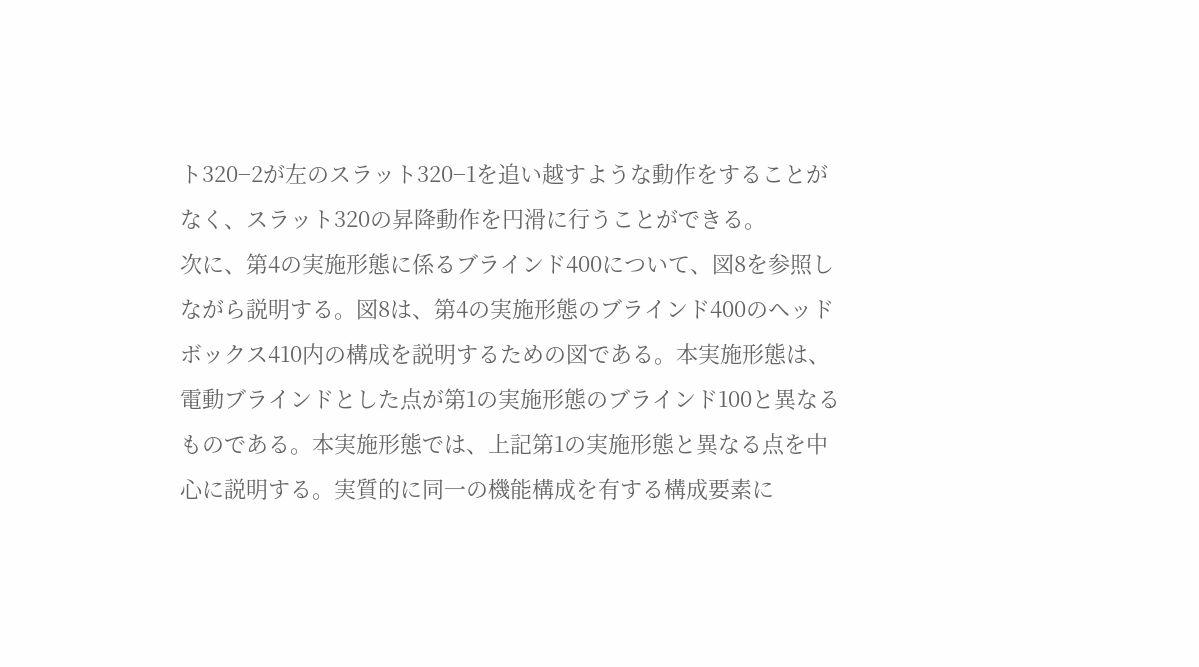ト320−2が左のスラット320−1を追い越すような動作をすることがなく、スラット320の昇降動作を円滑に行うことができる。
次に、第4の実施形態に係るブラインド400について、図8を参照しながら説明する。図8は、第4の実施形態のブラインド400のヘッドボックス410内の構成を説明するための図である。本実施形態は、電動ブラインドとした点が第1の実施形態のブラインド100と異なるものである。本実施形態では、上記第1の実施形態と異なる点を中心に説明する。実質的に同一の機能構成を有する構成要素に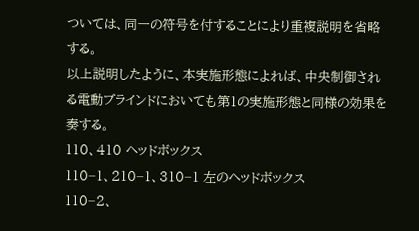ついては、同一の符号を付することにより重複説明を省略する。
以上説明したように、本実施形態によれば、中央制御される電動ブラインドにおいても第1の実施形態と同様の効果を奏する。
110、410 ヘッドボックス
110−1、210−1、310−1 左のヘッドボックス
110−2、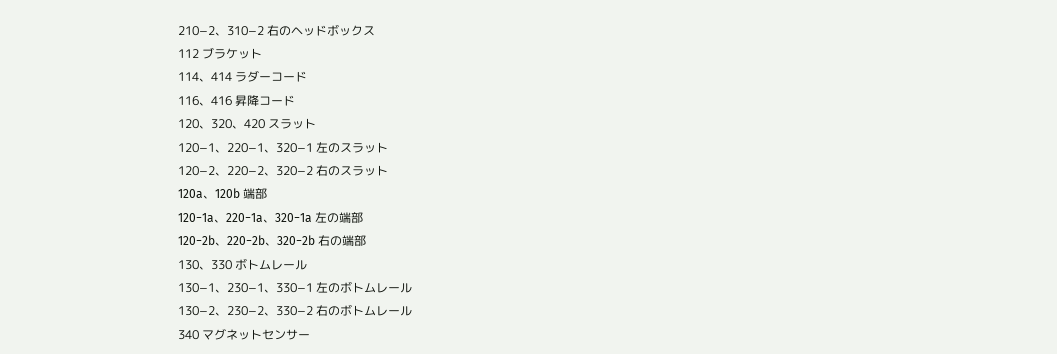210−2、310−2 右のヘッドボックス
112 ブラケット
114、414 ラダーコード
116、416 昇降コード
120、320、420 スラット
120−1、220−1、320−1 左のスラット
120−2、220−2、320−2 右のスラット
120a、120b 端部
120−1a、220−1a、320−1a 左の端部
120−2b、220−2b、320−2b 右の端部
130、330 ボトムレール
130−1、230−1、330−1 左のボトムレール
130−2、230−2、330−2 右のボトムレール
340 マグネットセンサー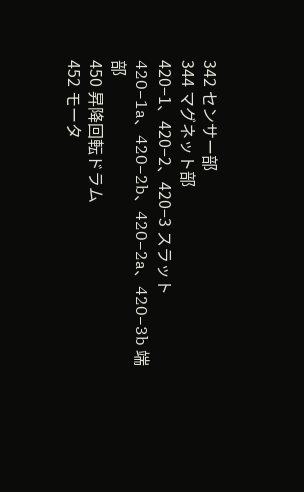342 センサー部
344 マグネット部
420−1、420−2、420−3 スラット
420−1a、420−2b、420−2a、420−3b 端部
450 昇降回転ドラム
452 モータ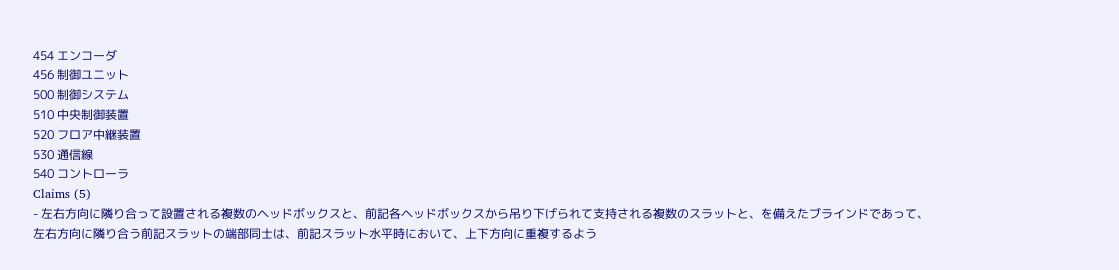454 エンコーダ
456 制御ユニット
500 制御システム
510 中央制御装置
520 フロア中継装置
530 通信線
540 コントローラ
Claims (5)
- 左右方向に隣り合って設置される複数のヘッドボックスと、前記各ヘッドボックスから吊り下げられて支持される複数のスラットと、を備えたブラインドであって、
左右方向に隣り合う前記スラットの端部同士は、前記スラット水平時において、上下方向に重複するよう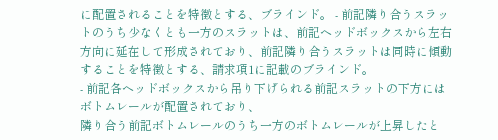に配置されることを特徴とする、ブラインド。 - 前記隣り合うスラットのうち少なくとも一方のスラットは、前記ヘッドボックスから左右方向に延在して形成されており、前記隣り合うスラットは同時に傾動することを特徴とする、請求項1に記載のブラインド。
- 前記各ヘッドボックスから吊り下げられる前記スラットの下方にはボトムレールが配置されており、
隣り合う前記ボトムレールのうち一方のボトムレールが上昇したと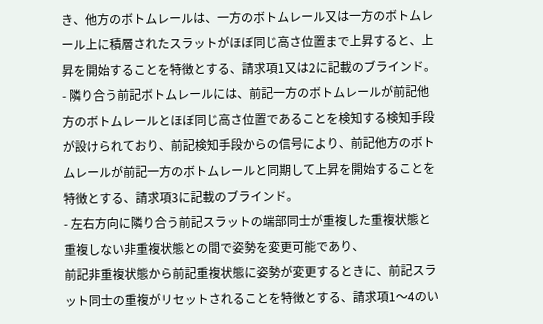き、他方のボトムレールは、一方のボトムレール又は一方のボトムレール上に積層されたスラットがほぼ同じ高さ位置まで上昇すると、上昇を開始することを特徴とする、請求項1又は2に記載のブラインド。 - 隣り合う前記ボトムレールには、前記一方のボトムレールが前記他方のボトムレールとほぼ同じ高さ位置であることを検知する検知手段が設けられており、前記検知手段からの信号により、前記他方のボトムレールが前記一方のボトムレールと同期して上昇を開始することを特徴とする、請求項3に記載のブラインド。
- 左右方向に隣り合う前記スラットの端部同士が重複した重複状態と重複しない非重複状態との間で姿勢を変更可能であり、
前記非重複状態から前記重複状態に姿勢が変更するときに、前記スラット同士の重複がリセットされることを特徴とする、請求項1〜4のい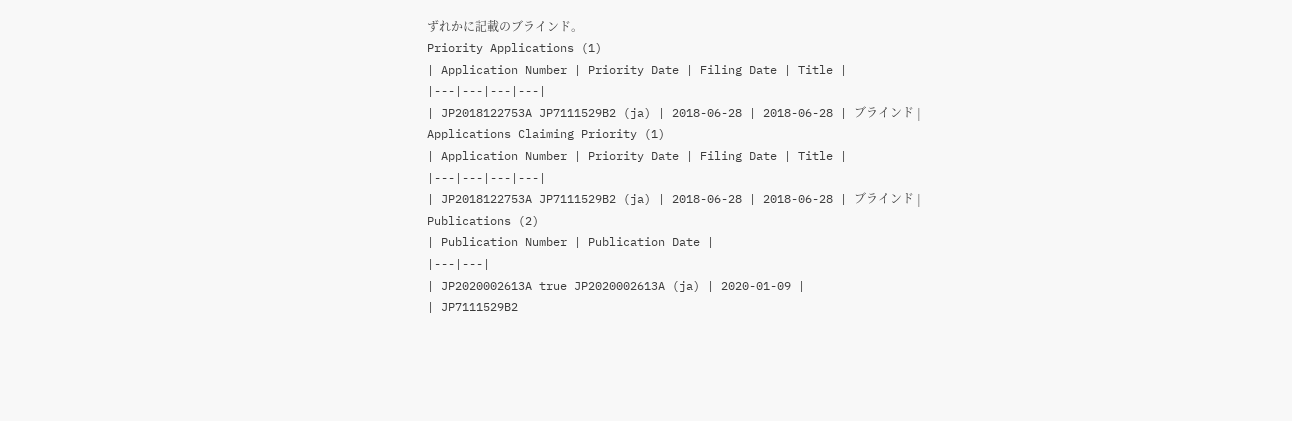ずれかに記載のブラインド。
Priority Applications (1)
| Application Number | Priority Date | Filing Date | Title |
|---|---|---|---|
| JP2018122753A JP7111529B2 (ja) | 2018-06-28 | 2018-06-28 | ブラインド |
Applications Claiming Priority (1)
| Application Number | Priority Date | Filing Date | Title |
|---|---|---|---|
| JP2018122753A JP7111529B2 (ja) | 2018-06-28 | 2018-06-28 | ブラインド |
Publications (2)
| Publication Number | Publication Date |
|---|---|
| JP2020002613A true JP2020002613A (ja) | 2020-01-09 |
| JP7111529B2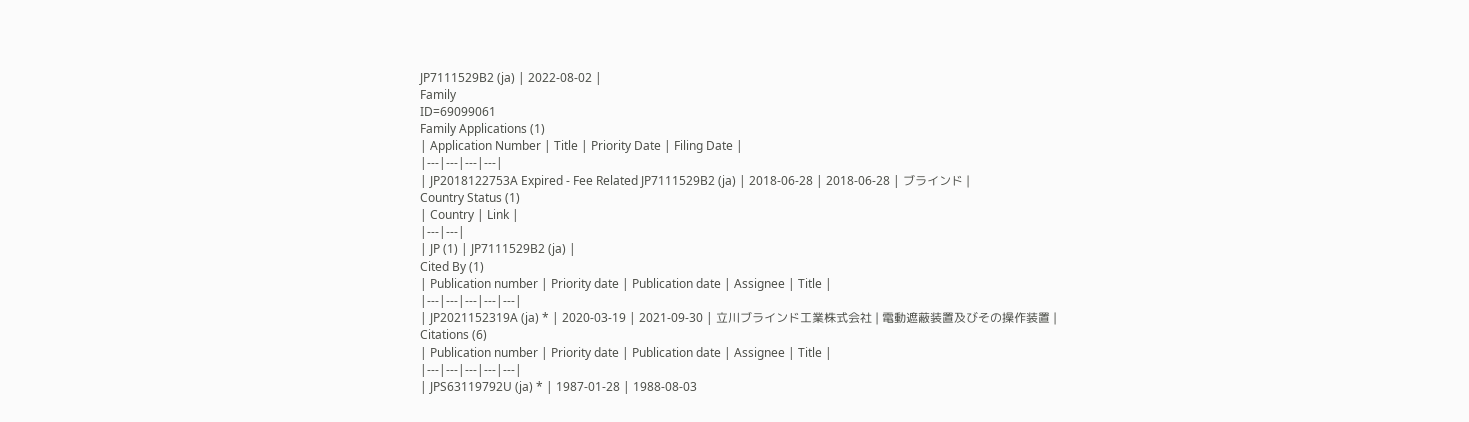JP7111529B2 (ja) | 2022-08-02 |
Family
ID=69099061
Family Applications (1)
| Application Number | Title | Priority Date | Filing Date |
|---|---|---|---|
| JP2018122753A Expired - Fee Related JP7111529B2 (ja) | 2018-06-28 | 2018-06-28 | ブラインド |
Country Status (1)
| Country | Link |
|---|---|
| JP (1) | JP7111529B2 (ja) |
Cited By (1)
| Publication number | Priority date | Publication date | Assignee | Title |
|---|---|---|---|---|
| JP2021152319A (ja) * | 2020-03-19 | 2021-09-30 | 立川ブラインド工業株式会社 | 電動遮蔽装置及びその操作装置 |
Citations (6)
| Publication number | Priority date | Publication date | Assignee | Title |
|---|---|---|---|---|
| JPS63119792U (ja) * | 1987-01-28 | 1988-08-03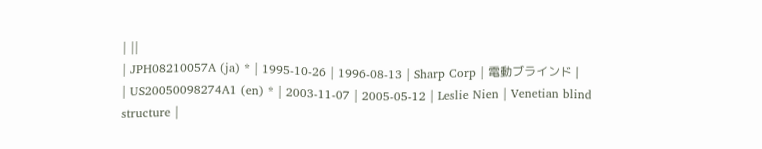| ||
| JPH08210057A (ja) * | 1995-10-26 | 1996-08-13 | Sharp Corp | 電動ブラインド |
| US20050098274A1 (en) * | 2003-11-07 | 2005-05-12 | Leslie Nien | Venetian blind structure |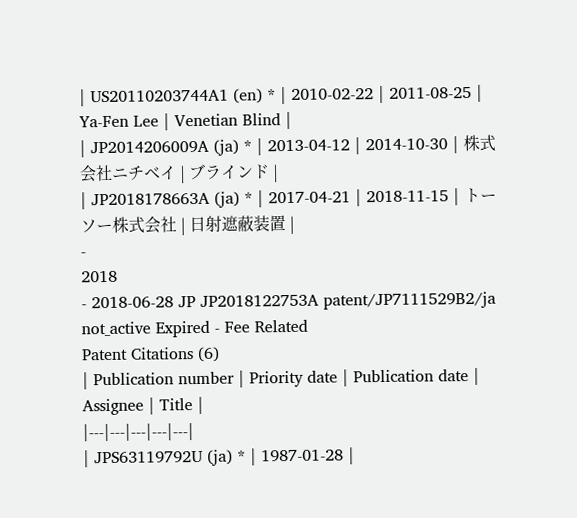| US20110203744A1 (en) * | 2010-02-22 | 2011-08-25 | Ya-Fen Lee | Venetian Blind |
| JP2014206009A (ja) * | 2013-04-12 | 2014-10-30 | 株式会社ニチベイ | ブラインド |
| JP2018178663A (ja) * | 2017-04-21 | 2018-11-15 | トーソー株式会社 | 日射遮蔽装置 |
-
2018
- 2018-06-28 JP JP2018122753A patent/JP7111529B2/ja not_active Expired - Fee Related
Patent Citations (6)
| Publication number | Priority date | Publication date | Assignee | Title |
|---|---|---|---|---|
| JPS63119792U (ja) * | 1987-01-28 |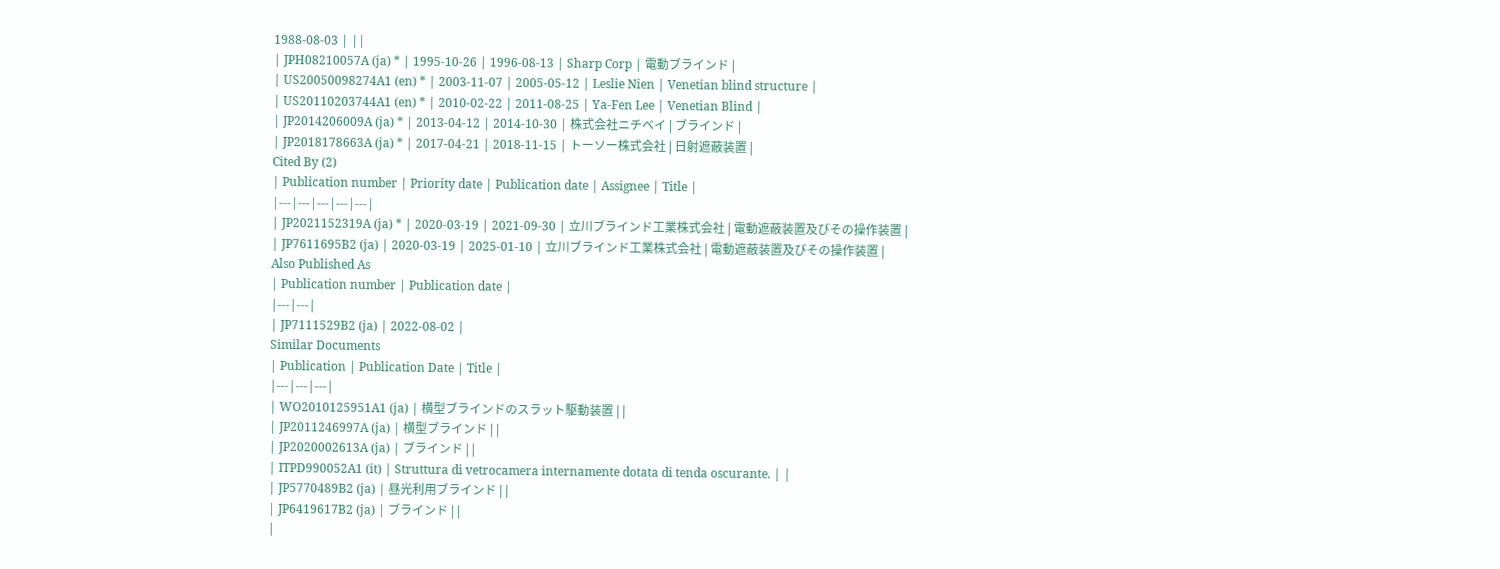1988-08-03 | ||
| JPH08210057A (ja) * | 1995-10-26 | 1996-08-13 | Sharp Corp | 電動ブラインド |
| US20050098274A1 (en) * | 2003-11-07 | 2005-05-12 | Leslie Nien | Venetian blind structure |
| US20110203744A1 (en) * | 2010-02-22 | 2011-08-25 | Ya-Fen Lee | Venetian Blind |
| JP2014206009A (ja) * | 2013-04-12 | 2014-10-30 | 株式会社ニチベイ | ブラインド |
| JP2018178663A (ja) * | 2017-04-21 | 2018-11-15 | トーソー株式会社 | 日射遮蔽装置 |
Cited By (2)
| Publication number | Priority date | Publication date | Assignee | Title |
|---|---|---|---|---|
| JP2021152319A (ja) * | 2020-03-19 | 2021-09-30 | 立川ブラインド工業株式会社 | 電動遮蔽装置及びその操作装置 |
| JP7611695B2 (ja) | 2020-03-19 | 2025-01-10 | 立川ブラインド工業株式会社 | 電動遮蔽装置及びその操作装置 |
Also Published As
| Publication number | Publication date |
|---|---|
| JP7111529B2 (ja) | 2022-08-02 |
Similar Documents
| Publication | Publication Date | Title |
|---|---|---|
| WO2010125951A1 (ja) | 横型ブラインドのスラット駆動装置 | |
| JP2011246997A (ja) | 横型ブラインド | |
| JP2020002613A (ja) | ブラインド | |
| ITPD990052A1 (it) | Struttura di vetrocamera internamente dotata di tenda oscurante. | |
| JP5770489B2 (ja) | 昼光利用ブラインド | |
| JP6419617B2 (ja) | ブラインド | |
|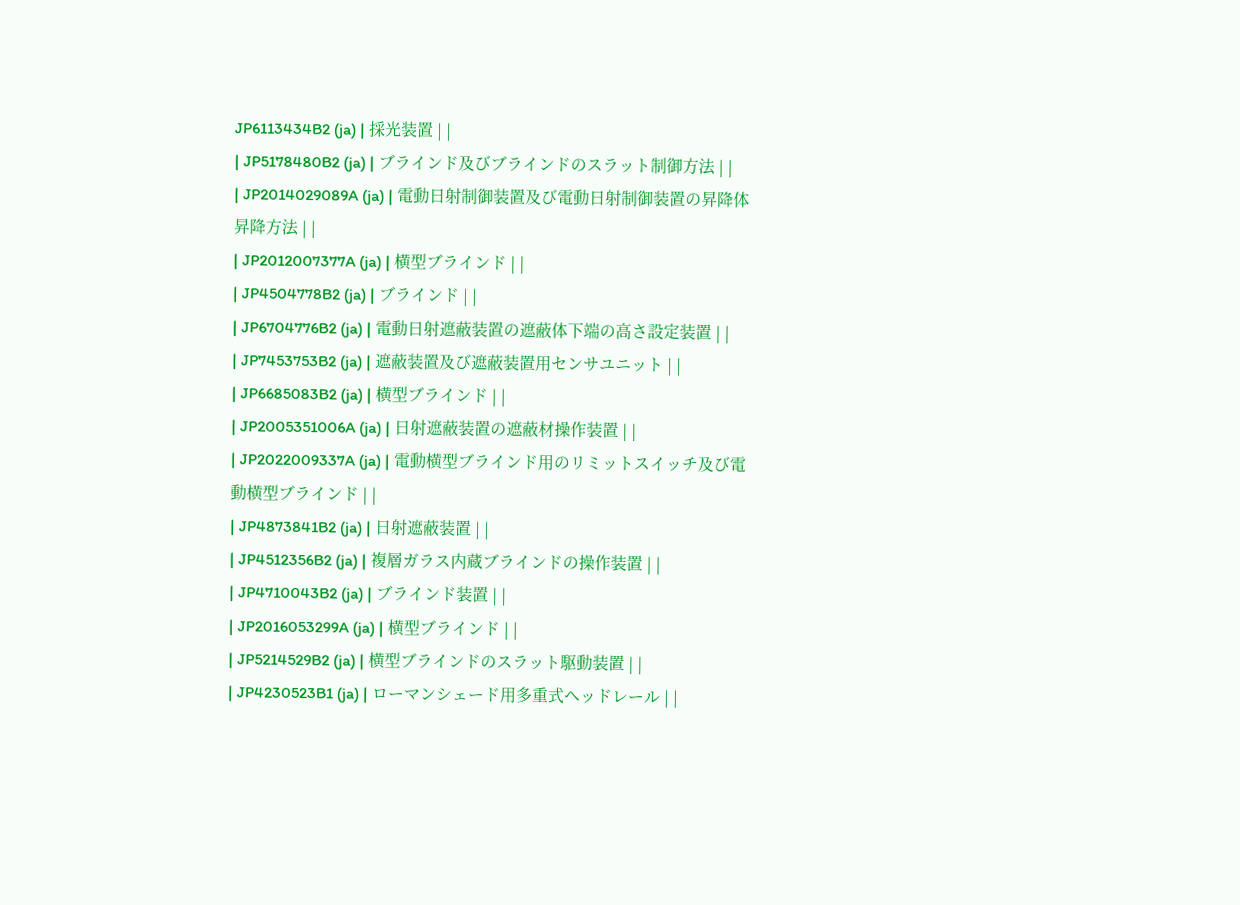JP6113434B2 (ja) | 採光装置 | |
| JP5178480B2 (ja) | ブラインド及びブラインドのスラット制御方法 | |
| JP2014029089A (ja) | 電動日射制御装置及び電動日射制御装置の昇降体昇降方法 | |
| JP2012007377A (ja) | 横型ブラインド | |
| JP4504778B2 (ja) | ブラインド | |
| JP6704776B2 (ja) | 電動日射遮蔽装置の遮蔽体下端の高さ設定装置 | |
| JP7453753B2 (ja) | 遮蔽装置及び遮蔽装置用センサユニット | |
| JP6685083B2 (ja) | 横型ブラインド | |
| JP2005351006A (ja) | 日射遮蔽装置の遮蔽材操作装置 | |
| JP2022009337A (ja) | 電動横型ブラインド用のリミットスイッチ及び電動横型ブラインド | |
| JP4873841B2 (ja) | 日射遮蔽装置 | |
| JP4512356B2 (ja) | 複層ガラス内蔵ブラインドの操作装置 | |
| JP4710043B2 (ja) | ブラインド装置 | |
| JP2016053299A (ja) | 横型ブラインド | |
| JP5214529B2 (ja) | 横型ブラインドのスラット駆動装置 | |
| JP4230523B1 (ja) | ローマンシェード用多重式ヘッドレール | |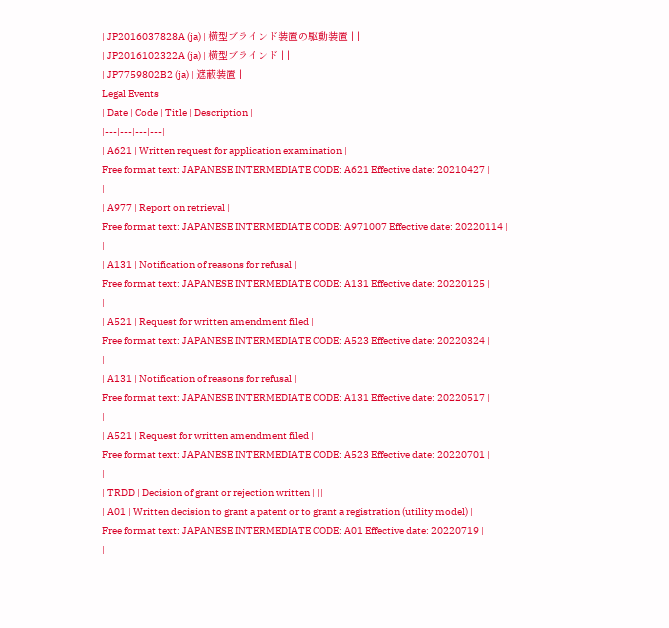| JP2016037828A (ja) | 横型ブラインド装置の駆動装置 | |
| JP2016102322A (ja) | 横型ブラインド | |
| JP7759802B2 (ja) | 遮蔽装置 |
Legal Events
| Date | Code | Title | Description |
|---|---|---|---|
| A621 | Written request for application examination |
Free format text: JAPANESE INTERMEDIATE CODE: A621 Effective date: 20210427 |
|
| A977 | Report on retrieval |
Free format text: JAPANESE INTERMEDIATE CODE: A971007 Effective date: 20220114 |
|
| A131 | Notification of reasons for refusal |
Free format text: JAPANESE INTERMEDIATE CODE: A131 Effective date: 20220125 |
|
| A521 | Request for written amendment filed |
Free format text: JAPANESE INTERMEDIATE CODE: A523 Effective date: 20220324 |
|
| A131 | Notification of reasons for refusal |
Free format text: JAPANESE INTERMEDIATE CODE: A131 Effective date: 20220517 |
|
| A521 | Request for written amendment filed |
Free format text: JAPANESE INTERMEDIATE CODE: A523 Effective date: 20220701 |
|
| TRDD | Decision of grant or rejection written | ||
| A01 | Written decision to grant a patent or to grant a registration (utility model) |
Free format text: JAPANESE INTERMEDIATE CODE: A01 Effective date: 20220719 |
|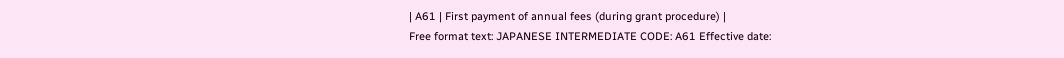| A61 | First payment of annual fees (during grant procedure) |
Free format text: JAPANESE INTERMEDIATE CODE: A61 Effective date: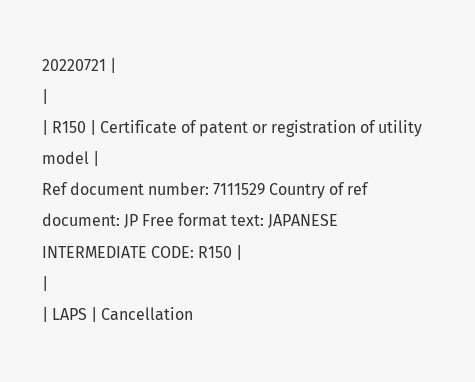20220721 |
|
| R150 | Certificate of patent or registration of utility model |
Ref document number: 7111529 Country of ref document: JP Free format text: JAPANESE INTERMEDIATE CODE: R150 |
|
| LAPS | Cancellation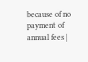because of no payment of annual fees |